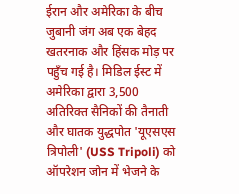ईरान और अमेरिका के बीच जुबानी जंग अब एक बेहद खतरनाक और हिंसक मोड़ पर पहुँच गई है। मिडिल ईस्ट में अमेरिका द्वारा 3,500 अतिरिक्त सैनिकों की तैनाती और घातक युद्धपोत 'यूएसएस त्रिपोली' (USS Tripoli) को ऑपरेशन जोन में भेजने के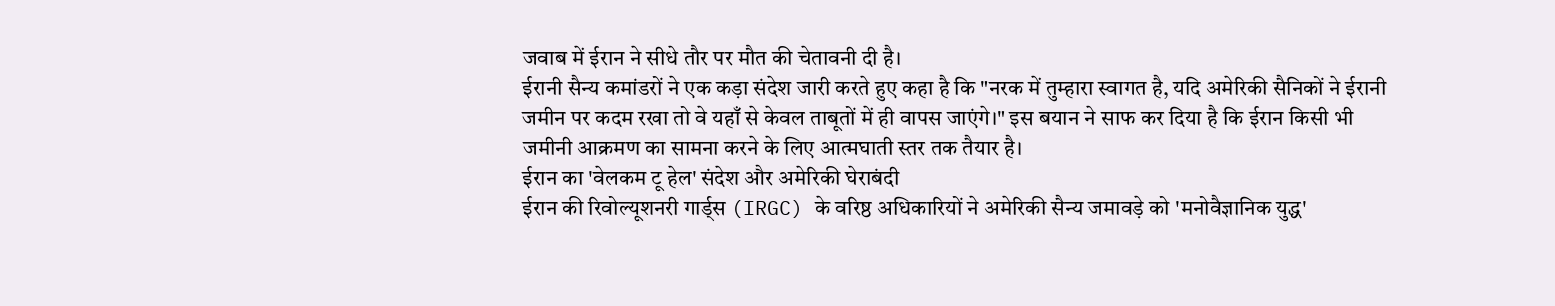जवाब में ईरान ने सीधे तौर पर मौत की चेतावनी दी है।
ईरानी सैन्य कमांडरों ने एक कड़ा संदेश जारी करते हुए कहा है कि "नरक में तुम्हारा स्वागत है, यदि अमेरिकी सैनिकों ने ईरानी जमीन पर कदम रखा तो वे यहाँ से केवल ताबूतों में ही वापस जाएंगे।" इस बयान ने साफ कर दिया है कि ईरान किसी भी जमीनी आक्रमण का सामना करने के लिए आत्मघाती स्तर तक तैयार है।
ईरान का 'वेलकम टू हेल' संदेश और अमेरिकी घेराबंदी
ईरान की रिवोल्यूशनरी गार्ड्स (IRGC) के वरिष्ठ अधिकारियों ने अमेरिकी सैन्य जमावड़े को 'मनोवैज्ञानिक युद्ध'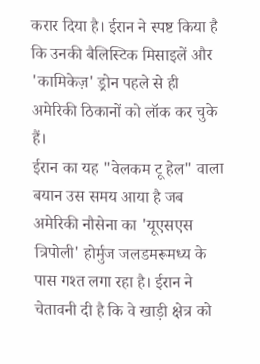करार दिया है। ईरान ने स्पष्ट किया है कि उनकी बैलिस्टिक मिसाइलें और 'कामिकेज़' ड्रोन पहले से ही अमेरिकी ठिकानों को लॉक कर चुके हैं।
ईरान का यह "वेलकम टू हेल" वाला बयान उस समय आया है जब अमेरिकी नौसेना का 'यूएसएस त्रिपोली' होर्मुज जलडमरूमध्य के पास गश्त लगा रहा है। ईरान ने चेतावनी दी है कि वे खाड़ी क्षेत्र को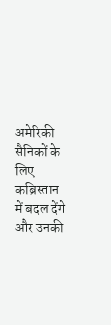अमेरिकी सैनिकों के लिए कब्रिस्तान में बदल देंगे और उनकी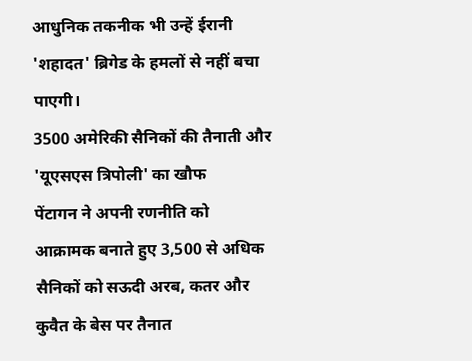आधुनिक तकनीक भी उन्हें ईरानी 'शहादत' ब्रिगेड के हमलों से नहीं बचा पाएगी।
3500 अमेरिकी सैनिकों की तैनाती और 'यूएसएस त्रिपोली' का खौफ
पेंटागन ने अपनी रणनीति को आक्रामक बनाते हुए 3,500 से अधिक सैनिकों को सऊदी अरब, कतर और कुवैत के बेस पर तैनात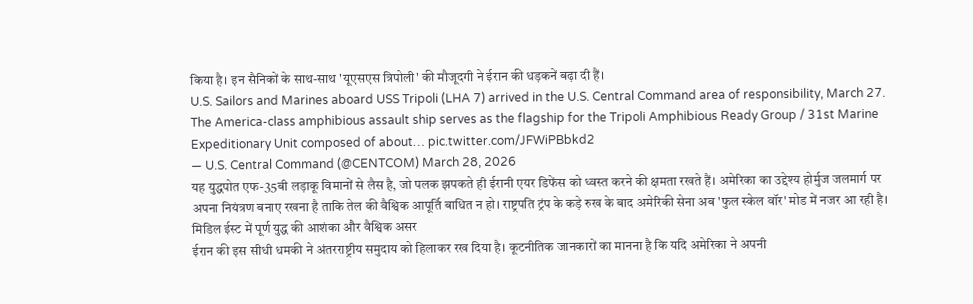किया है। इन सैनिकों के साथ-साथ 'यूएसएस त्रिपोली' की मौजूदगी ने ईरान की धड़कनें बढ़ा दी हैं।
U.S. Sailors and Marines aboard USS Tripoli (LHA 7) arrived in the U.S. Central Command area of responsibility, March 27. The America-class amphibious assault ship serves as the flagship for the Tripoli Amphibious Ready Group / 31st Marine Expeditionary Unit composed of about… pic.twitter.com/JFWiPBbkd2
— U.S. Central Command (@CENTCOM) March 28, 2026
यह युद्धपोत एफ-35बी लड़ाकू विमानों से लैस है, जो पलक झपकते ही ईरानी एयर डिफेंस को ध्वस्त करने की क्षमता रखते हैं। अमेरिका का उद्देश्य होर्मुज जलमार्ग पर अपना नियंत्रण बनाए रखना है ताकि तेल की वैश्विक आपूर्ति बाधित न हो। राष्ट्रपति ट्रंप के कड़े रुख के बाद अमेरिकी सेना अब 'फुल स्केल वॉर' मोड में नजर आ रही है।
मिडिल ईस्ट में पूर्ण युद्ध की आशंका और वैश्विक असर
ईरान की इस सीधी धमकी ने अंतरराष्ट्रीय समुदाय को हिलाकर रख दिया है। कूटनीतिक जानकारों का मानना है कि यदि अमेरिका ने अपनी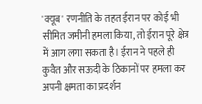'क्यूब' रणनीति के तहत ईरान पर कोई भी सीमित जमीनी हमला किया, तो ईरान पूरे क्षेत्र में आग लगा सकता है। ईरान ने पहले ही कुवैत और सऊदी के ठिकानों पर हमला कर अपनी क्षमता का प्रदर्शन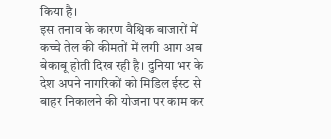किया है।
इस तनाव के कारण वैश्विक बाजारों में कच्चे तेल की कीमतों में लगी आग अब बेकाबू होती दिख रही है। दुनिया भर के देश अपने नागरिकों को मिडिल ईस्ट से बाहर निकालने की योजना पर काम कर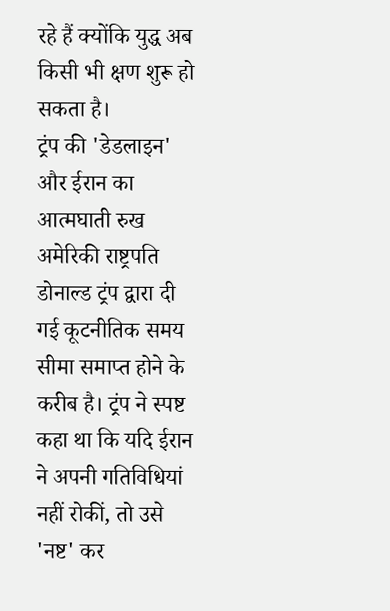रहे हैं क्योंकि युद्ध अब किसी भी क्षण शुरू हो सकता है।
ट्रंप की 'डेडलाइन' और ईरान का आत्मघाती रुख
अमेरिकी राष्ट्रपति डोनाल्ड ट्रंप द्वारा दी गई कूटनीतिक समय सीमा समाप्त होने के करीब है। ट्रंप ने स्पष्ट कहा था कि यदि ईरान ने अपनी गतिविधियां नहीं रोकीं, तो उसे 'नष्ट' कर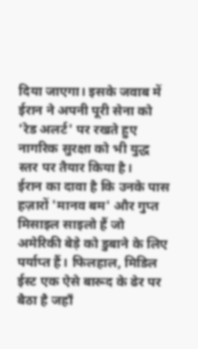दिया जाएगा। इसके जवाब में ईरान ने अपनी पूरी सेना को 'रेड अलर्ट' पर रखते हुए नागरिक सुरक्षा को भी युद्ध स्तर पर तैयार किया है।
ईरान का दावा है कि उनके पास हज़ारों 'मानव बम' और गुप्त मिसाइल साइलो हैं जो अमेरिकी बेड़े को डुबाने के लिए पर्याप्त हैं। फिलहाल, मिडिल ईस्ट एक ऐसे बारूद के ढेर पर बैठा है जहाँ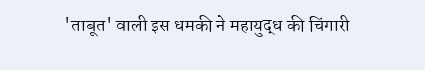'ताबूत' वाली इस धमकी ने महायुद्ध की चिंगारी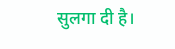सुलगा दी है।